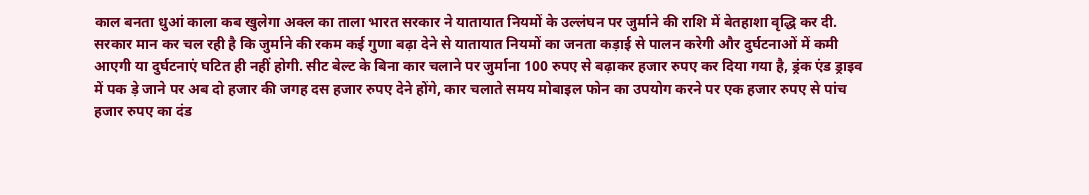काल बनता धुआं काला कब खुलेगा अक्ल का ताला भारत सरकार ने यातायात नियमों के उल्लंघन पर जुर्माने की राशि में बेतहाशा वृद्धि कर दी. सरकार मान कर चल रही है कि जुर्माने की रकम कई गुणा बढ़ा देने से यातायात नियमों का जनता कड़ाई से पालन करेगी और दुर्घटनाओं में कमी आएगी या दुर्घटनाएं घटित ही नहीं होगी. सीट बेल्ट के बिना कार चलाने पर जुर्माना 100 रुपए से बढ़ाकर हजार रुपए कर दिया गया है, ड्रंक एंड ड्राइव में पक ड़े जाने पर अब दो हजार की जगह दस हजार रुपए देने होंगे, कार चलाते समय मोबाइल फोन का उपयोग करने पर एक हजार रुपए से पांच हजार रुपए का दंड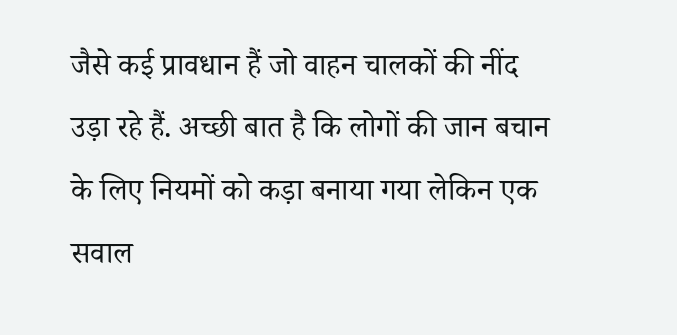जैसे कई प्रावधान हैं जो वाहन चालकों की नींद उड़ा रहे हैं. अच्छी बात है कि लोगों की जान बचान के लिए नियमों को कड़ा बनाया गया लेकिन एक सवाल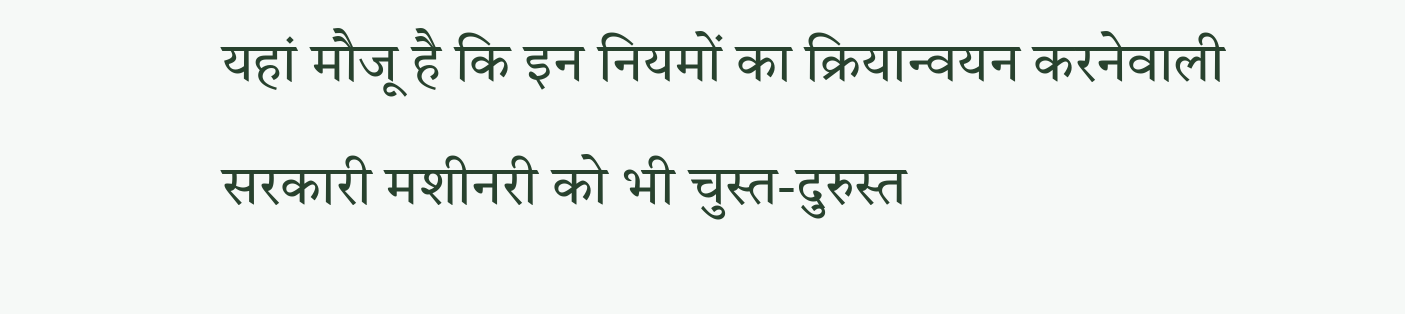यहां मौजू है कि इन नियमों का क्रियान्वयन करनेवाली सरकारी मशीनरी को भी चुस्त-दुरुस्त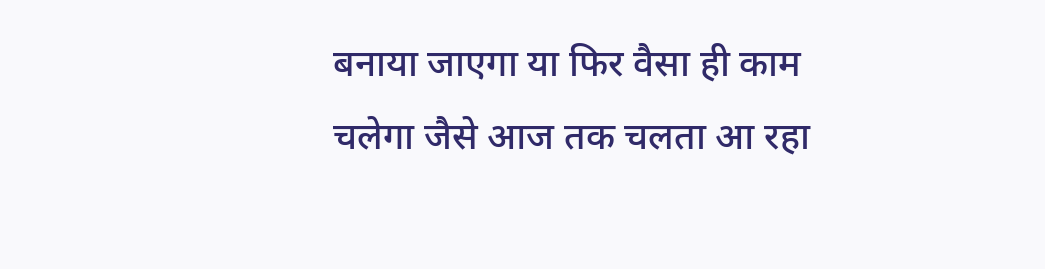बनाया जाएगा या फिर वैसा ही काम चलेगा जैसे आज तक चलता आ रहा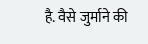है. वैसे जुर्माने की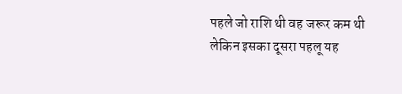पहले जो राशि थी वह जरूर कम थी लेकिन इसका दूसरा पहलू यह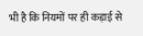भी है कि नियमों पर ही कड़ाई से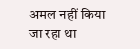अमल नहीं किया जा रहा था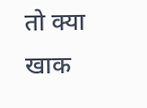तो क्या खाक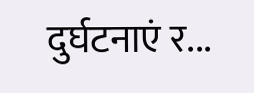दुर्घटनाएं र...